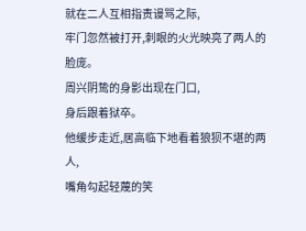就在二人互相指责谩骂之际,
牢门忽然被打开,刺眼的火光映亮了两人的脸庞。
周兴阴鸷的身影出现在门口,
身后跟着狱卒。
他缓步走近,居高临下地看着狼狈不堪的两人,
嘴角勾起轻蔑的笑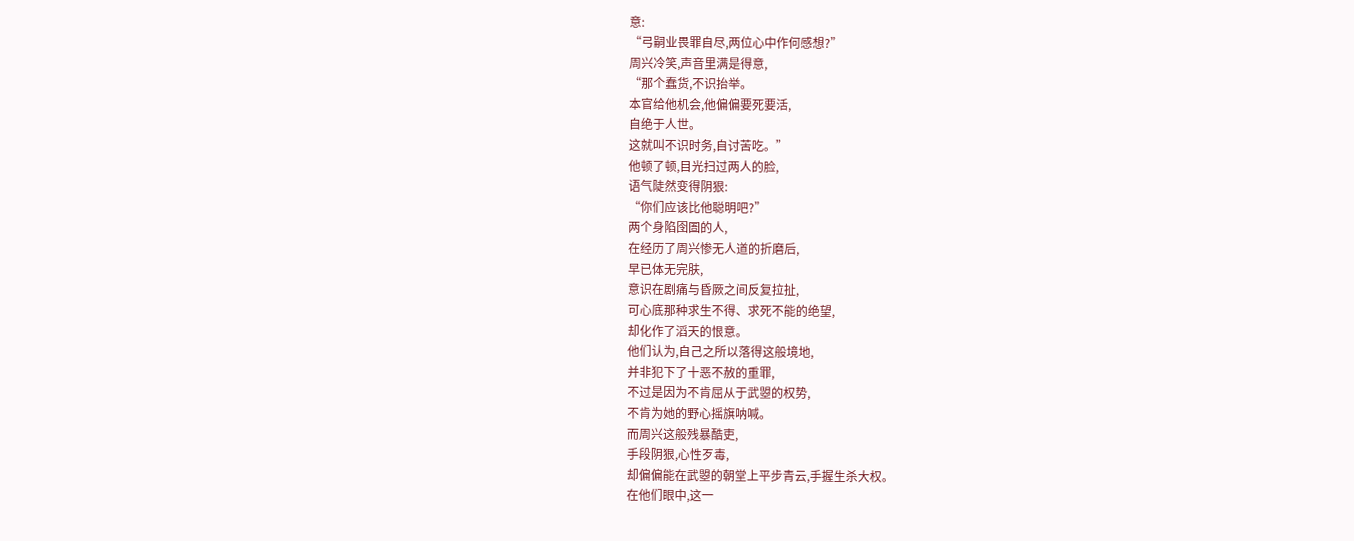意:
“弓嗣业畏罪自尽,两位心中作何感想?”
周兴冷笑,声音里满是得意,
“那个蠢货,不识抬举。
本官给他机会,他偏偏要死要活,
自绝于人世。
这就叫不识时务,自讨苦吃。”
他顿了顿,目光扫过两人的脸,
语气陡然变得阴狠:
“你们应该比他聪明吧?”
两个身陷囹圄的人,
在经历了周兴惨无人道的折磨后,
早已体无完肤,
意识在剧痛与昏厥之间反复拉扯,
可心底那种求生不得、求死不能的绝望,
却化作了滔天的恨意。
他们认为,自己之所以落得这般境地,
并非犯下了十恶不赦的重罪,
不过是因为不肯屈从于武曌的权势,
不肯为她的野心摇旗呐喊。
而周兴这般残暴酷吏,
手段阴狠,心性歹毒,
却偏偏能在武曌的朝堂上平步青云,手握生杀大权。
在他们眼中,这一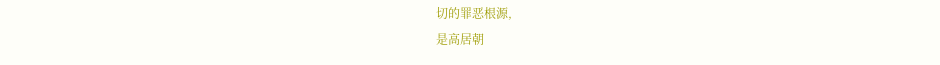切的罪恶根源,
是高居朝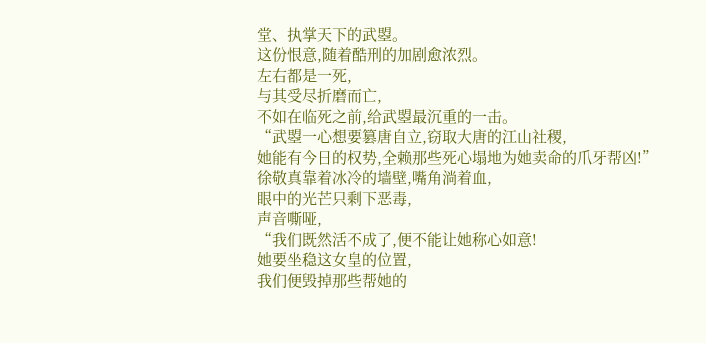堂、执掌天下的武曌。
这份恨意,随着酷刑的加剧愈浓烈。
左右都是一死,
与其受尽折磨而亡,
不如在临死之前,给武曌最沉重的一击。
“武曌一心想要篡唐自立,窃取大唐的江山社稷,
她能有今日的权势,全赖那些死心塌地为她卖命的爪牙帮凶!”
徐敬真靠着冰冷的墙壁,嘴角淌着血,
眼中的光芒只剩下恶毒,
声音嘶哑,
“我们既然活不成了,便不能让她称心如意!
她要坐稳这女皇的位置,
我们便毁掉那些帮她的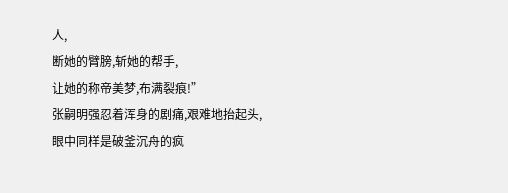人,
断她的臂膀,斩她的帮手,
让她的称帝美梦,布满裂痕!”
张嗣明强忍着浑身的剧痛,艰难地抬起头,
眼中同样是破釜沉舟的疯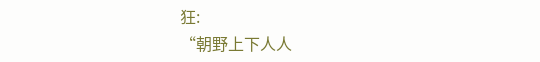狂:
“朝野上下人人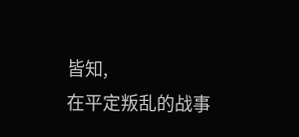皆知,
在平定叛乱的战事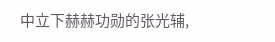中立下赫赫功勋的张光辅,